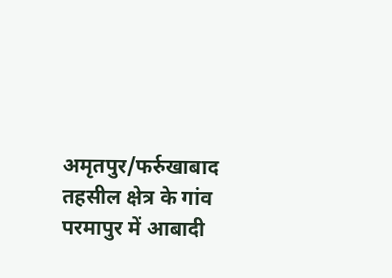अमृतपुर/फर्रुखाबाद
तहसील क्षेत्र के गांव परमापुर में आबादी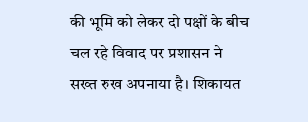की भूमि को लेकर दो पक्षों के बीच चल रहे विवाद पर प्रशासन ने सख्त रुख अपनाया है। शिकायत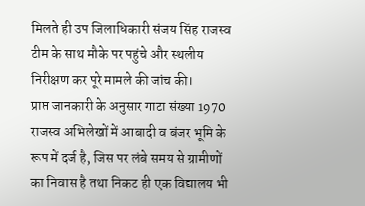मिलते ही उप जिलाधिकारी संजय सिंह राजस्व टीम के साथ मौके पर पहुंचे और स्थलीय निरीक्षण कर पूरे मामले की जांच की।
प्राप्त जानकारी के अनुसार गाटा संख्या 1970 राजस्व अभिलेखों में आबादी व बंजर भूमि के रूप में दर्ज है, जिस पर लंबे समय से ग्रामीणों का निवास है तथा निकट ही एक विद्यालय भी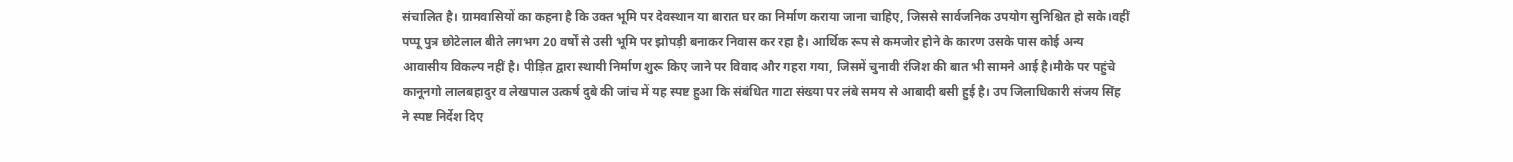संचालित है। ग्रामवासियों का कहना है कि उक्त भूमि पर देवस्थान या बारात घर का निर्माण कराया जाना चाहिए, जिससे सार्वजनिक उपयोग सुनिश्चित हो सके।वहीं पप्पू पुत्र छोटेलाल बीते लगभग 20 वर्षों से उसी भूमि पर झोपड़ी बनाकर निवास कर रहा है। आर्थिक रूप से कमजोर होने के कारण उसके पास कोई अन्य आवासीय विकल्प नहीं है। पीड़ित द्वारा स्थायी निर्माण शुरू किए जाने पर विवाद और गहरा गया, जिसमें चुनावी रंजिश की बात भी सामने आई है।मौके पर पहुंचे कानूनगो लालबहादुर व लेखपाल उत्कर्ष दुबे की जांच में यह स्पष्ट हुआ कि संबंधित गाटा संख्या पर लंबे समय से आबादी बसी हुई है। उप जिलाधिकारी संजय सिंह ने स्पष्ट निर्देश दिए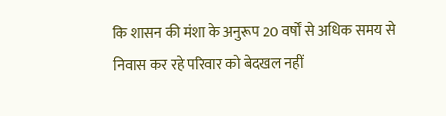कि शासन की मंशा के अनुरूप 20 वर्षों से अधिक समय से निवास कर रहे परिवार को बेदखल नहीं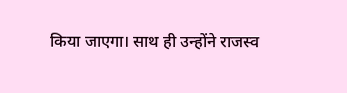किया जाएगा। साथ ही उन्होंने राजस्व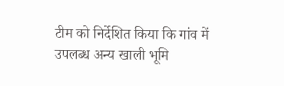टीम को निर्देशित किया कि गांव में उपलब्ध अन्य खाली भूमि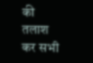की तलाश कर सभी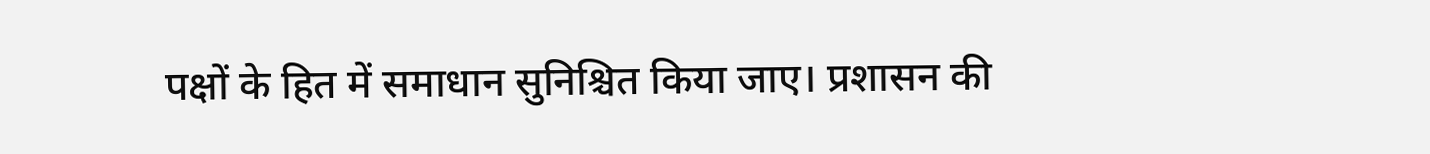पक्षों के हित में समाधान सुनिश्चित किया जाए। प्रशासन की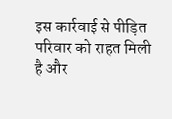इस कार्रवाई से पीड़ित परिवार को राहत मिली है और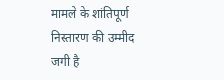मामले के शांतिपूर्ण निस्तारण की उम्मीद जगी है